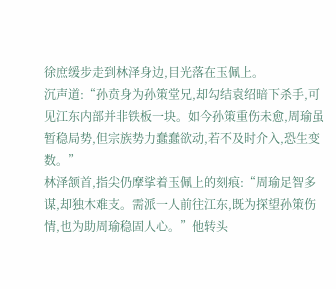徐庶缓步走到林泽身边,目光落在玉佩上。
沉声道:“孙贲身为孙策堂兄,却勾结袁绍暗下杀手,可见江东内部并非铁板一块。如今孙策重伤未愈,周瑜虽暂稳局势,但宗族势力蠢蠢欲动,若不及时介入,恐生变数。”
林泽颔首,指尖仍摩挲着玉佩上的刻痕:“周瑜足智多谋,却独木难支。需派一人前往江东,既为探望孙策伤情,也为助周瑜稳固人心。”他转头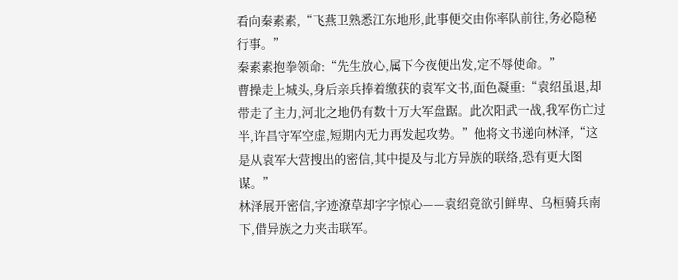看向秦素素,“飞燕卫熟悉江东地形,此事便交由你率队前往,务必隐秘行事。”
秦素素抱拳领命:“先生放心,属下今夜便出发,定不辱使命。”
曹操走上城头,身后亲兵捧着缴获的袁军文书,面色凝重:“袁绍虽退,却带走了主力,河北之地仍有数十万大军盘踞。此次阳武一战,我军伤亡过半,许昌守军空虚,短期内无力再发起攻势。”他将文书递向林泽,“这是从袁军大营搜出的密信,其中提及与北方异族的联络,恐有更大图谋。”
林泽展开密信,字迹潦草却字字惊心——袁绍竟欲引鲜卑、乌桓骑兵南下,借异族之力夹击联军。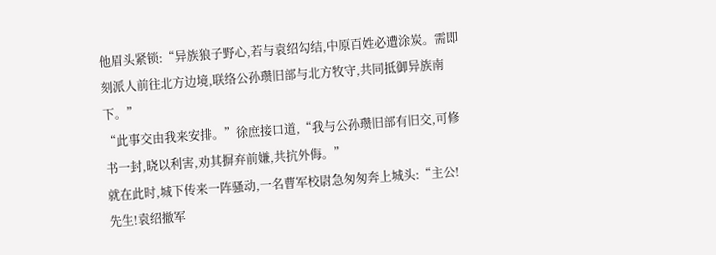他眉头紧锁:“异族狼子野心,若与袁绍勾结,中原百姓必遭涂炭。需即刻派人前往北方边境,联络公孙瓒旧部与北方牧守,共同抵御异族南下。”
“此事交由我来安排。”徐庶接口道,“我与公孙瓒旧部有旧交,可修书一封,晓以利害,劝其摒弃前嫌,共抗外侮。”
就在此时,城下传来一阵骚动,一名曹军校尉急匆匆奔上城头:“主公!先生!袁绍撤军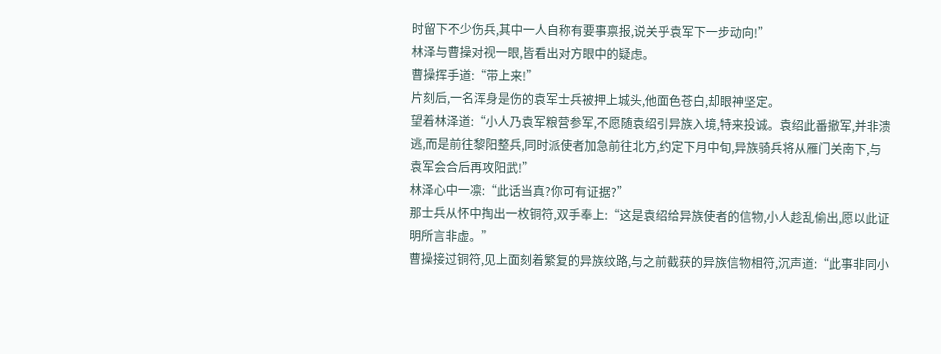时留下不少伤兵,其中一人自称有要事禀报,说关乎袁军下一步动向!”
林泽与曹操对视一眼,皆看出对方眼中的疑虑。
曹操挥手道:“带上来!”
片刻后,一名浑身是伤的袁军士兵被押上城头,他面色苍白,却眼神坚定。
望着林泽道:“小人乃袁军粮营参军,不愿随袁绍引异族入境,特来投诚。袁绍此番撤军,并非溃逃,而是前往黎阳整兵,同时派使者加急前往北方,约定下月中旬,异族骑兵将从雁门关南下,与袁军会合后再攻阳武!”
林泽心中一凛:“此话当真?你可有证据?”
那士兵从怀中掏出一枚铜符,双手奉上:“这是袁绍给异族使者的信物,小人趁乱偷出,愿以此证明所言非虚。”
曹操接过铜符,见上面刻着繁复的异族纹路,与之前截获的异族信物相符,沉声道:“此事非同小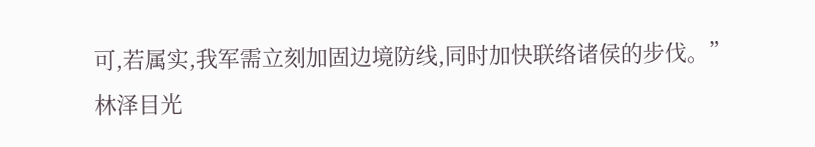可,若属实,我军需立刻加固边境防线,同时加快联络诸侯的步伐。”
林泽目光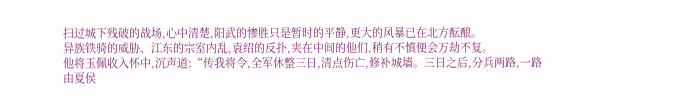扫过城下残破的战场,心中清楚,阳武的惨胜只是暂时的平静,更大的风暴已在北方酝酿。
异族铁骑的威胁、江东的宗室内乱,袁绍的反扑,夹在中间的他们,稍有不慎便会万劫不复。
他将玉佩收入怀中,沉声道:“传我将令,全军休整三日,清点伤亡,修补城墙。三日之后,分兵两路,一路由夏侯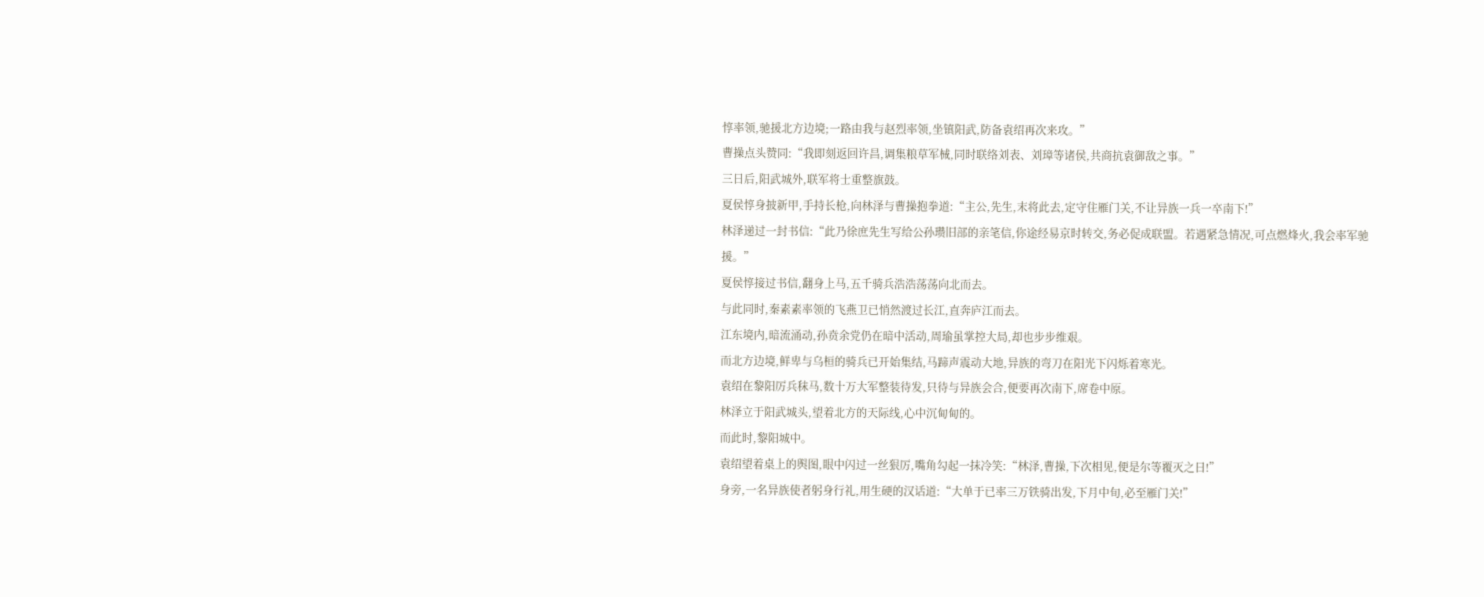惇率领,驰援北方边境;一路由我与赵烈率领,坐镇阳武,防备袁绍再次来攻。”
曹操点头赞同:“我即刻返回许昌,调集粮草军械,同时联络刘表、刘璋等诸侯,共商抗袁御敌之事。”
三日后,阳武城外,联军将士重整旗鼓。
夏侯惇身披新甲,手持长枪,向林泽与曹操抱拳道:“主公,先生,末将此去,定守住雁门关,不让异族一兵一卒南下!”
林泽递过一封书信:“此乃徐庶先生写给公孙瓒旧部的亲笔信,你途经易京时转交,务必促成联盟。若遇紧急情况,可点燃烽火,我会率军驰援。”
夏侯惇接过书信,翻身上马,五千骑兵浩浩荡荡向北而去。
与此同时,秦素素率领的飞燕卫已悄然渡过长江,直奔庐江而去。
江东境内,暗流涌动,孙贲余党仍在暗中活动,周瑜虽掌控大局,却也步步维艰。
而北方边境,鲜卑与乌桓的骑兵已开始集结,马蹄声震动大地,异族的弯刀在阳光下闪烁着寒光。
袁绍在黎阳厉兵秣马,数十万大军整装待发,只待与异族会合,便要再次南下,席卷中原。
林泽立于阳武城头,望着北方的天际线,心中沉甸甸的。
而此时,黎阳城中。
袁绍望着桌上的舆图,眼中闪过一丝狠厉,嘴角勾起一抹冷笑:“林泽,曹操,下次相见,便是尔等覆灭之日!”
身旁,一名异族使者躬身行礼,用生硬的汉话道:“大单于已率三万铁骑出发,下月中旬,必至雁门关!”